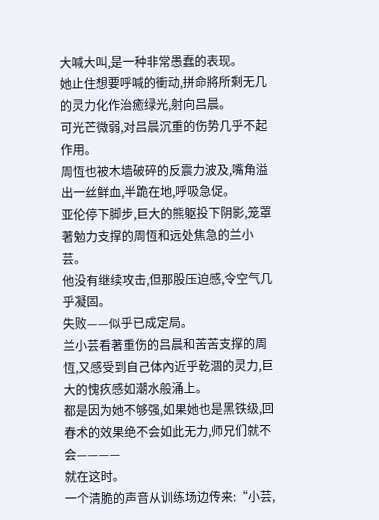大喊大叫,是一种非常愚蠢的表现。
她止住想要呼喊的衝动,拼命將所剩无几的灵力化作治癒绿光,射向吕晨。
可光芒微弱,对吕晨沉重的伤势几乎不起作用。
周恆也被木墙破碎的反震力波及,嘴角溢出一丝鲜血,半跪在地,呼吸急促。
亚伦停下脚步,巨大的熊躯投下阴影,笼罩著勉力支撑的周恆和远处焦急的兰小芸。
他没有继续攻击,但那股压迫感,令空气几乎凝固。
失败——似乎已成定局。
兰小芸看著重伤的吕晨和苦苦支撑的周恆,又感受到自己体內近乎乾涸的灵力,巨大的愧疚感如潮水般涌上。
都是因为她不够强,如果她也是黑铁级,回春术的效果绝不会如此无力,师兄们就不会————
就在这时。
一个清脆的声音从训练场边传来:“小芸,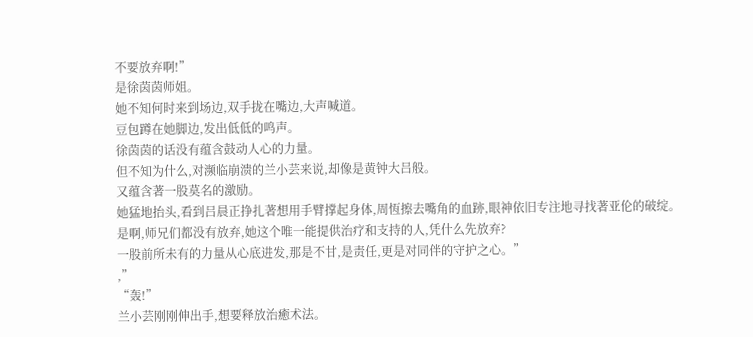不要放弃啊!”
是徐茵茵师姐。
她不知何时来到场边,双手拢在嘴边,大声喊道。
豆包蹲在她脚边,发出低低的鸣声。
徐茵茵的话没有蕴含鼓动人心的力量。
但不知为什么,对濒临崩溃的兰小芸来说,却像是黄钟大吕般。
又蕴含著一股莫名的激励。
她猛地抬头,看到吕晨正挣扎著想用手臂撑起身体,周恆擦去嘴角的血跡,眼神依旧专注地寻找著亚伦的破绽。
是啊,师兄们都没有放弃,她这个唯一能提供治疗和支持的人,凭什么先放弃?
一股前所未有的力量从心底进发,那是不甘,是责任,更是对同伴的守护之心。”
,”
“轰!”
兰小芸刚刚伸出手,想要释放治癒术法。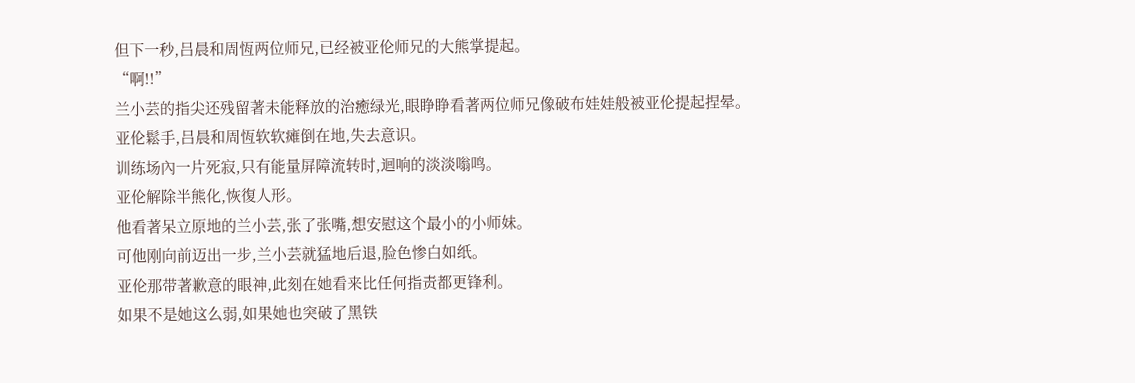但下一秒,吕晨和周恆两位师兄,已经被亚伦师兄的大熊掌提起。
“啊!!”
兰小芸的指尖还残留著未能释放的治癒绿光,眼睁睁看著两位师兄像破布娃娃般被亚伦提起捏晕。
亚伦鬆手,吕晨和周恆软软瘫倒在地,失去意识。
训练场內一片死寂,只有能量屏障流转时,迴响的淡淡嗡鸣。
亚伦解除半熊化,恢復人形。
他看著呆立原地的兰小芸,张了张嘴,想安慰这个最小的小师妹。
可他刚向前迈出一步,兰小芸就猛地后退,脸色惨白如纸。
亚伦那带著歉意的眼神,此刻在她看来比任何指责都更锋利。
如果不是她这么弱,如果她也突破了黑铁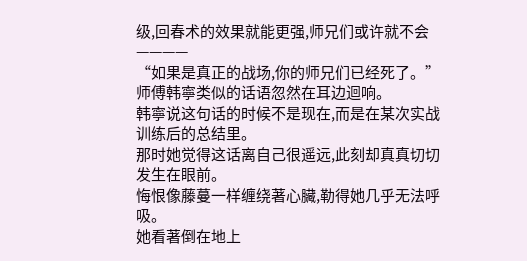级,回春术的效果就能更强,师兄们或许就不会————
“如果是真正的战场,你的师兄们已经死了。”
师傅韩寧类似的话语忽然在耳边迴响。
韩寧说这句话的时候不是现在,而是在某次实战训练后的总结里。
那时她觉得这话离自己很遥远,此刻却真真切切发生在眼前。
悔恨像藤蔓一样缠绕著心臟,勒得她几乎无法呼吸。
她看著倒在地上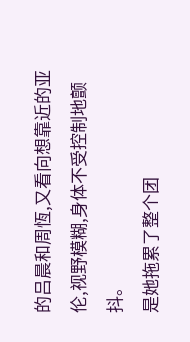的吕晨和周恆,又看向想靠近的亚伦,视野模糊,身体不受控制地颤抖。
是她拖累了整个团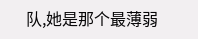队,她是那个最薄弱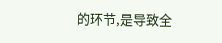的环节,是导致全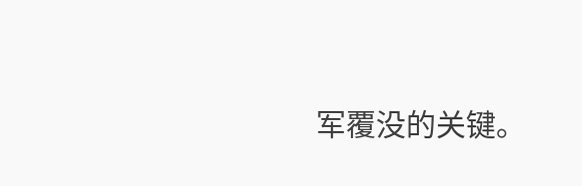军覆没的关键。